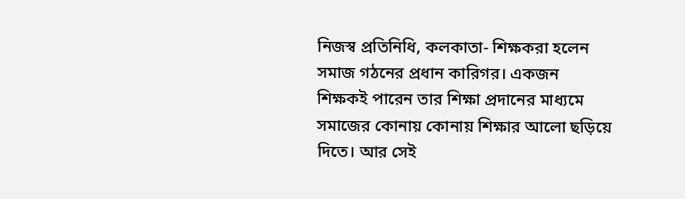নিজস্ব প্রতিনিধি, কলকাতা- শিক্ষকরা হলেন সমাজ গঠনের প্রধান কারিগর। একজন শিক্ষকই পারেন তার শিক্ষা প্রদানের মাধ্যমে সমাজের কোনায় কোনায় শিক্ষার আলো ছড়িয়ে দিতে। আর সেই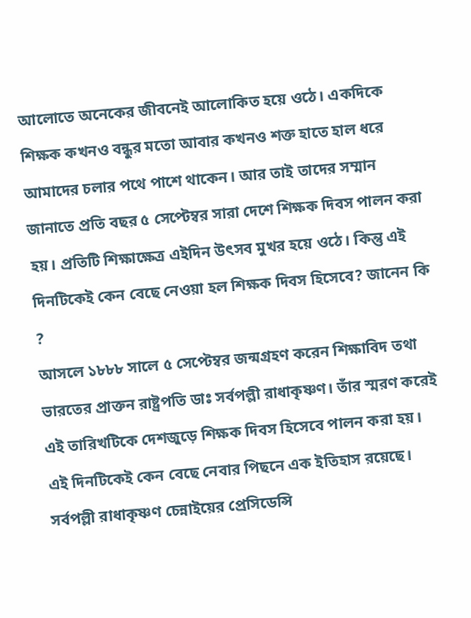আলোতে অনেকের জীবনেই আলোকিত হয়ে ওঠে। একদিকে শিক্ষক কখনও বন্ধুর মতো আবার কখনও শক্ত হাতে হাল ধরে আমাদের চলার পথে পাশে থাকেন। আর তাই তাদের সম্মান জানাতে প্রতি বছর ৫ সেপ্টেম্বর সারা দেশে শিক্ষক দিবস পালন করা হয়। প্রতিটি শিক্ষাক্ষেত্র এইদিন উৎসব মুখর হয়ে ওঠে। কিন্তু এই দিনটিকেই কেন বেছে নেওয়া হল শিক্ষক দিবস হিসেবে? জানেন কি ?
আসলে ১৮৮৮ সালে ৫ সেপ্টেম্বর জন্মগ্রহণ করেন শিক্ষাবিদ তথা ভারতের প্রাক্তন রাষ্ট্রপতি ডাঃ সর্বপল্লী রাধাকৃষ্ণণ। তাঁর স্মরণ করেই এই তারিখটিকে দেশজুড়ে শিক্ষক দিবস হিসেবে পালন করা হয়। এই দিনটিকেই কেন বেছে নেবার পিছনে এক ইতিহাস রয়েছে। সর্বপল্লী রাধাকৃষ্ণণ চেন্নাইয়ের প্রেসিডেন্সি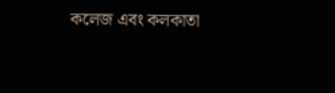কলেজ এবং কলকাতা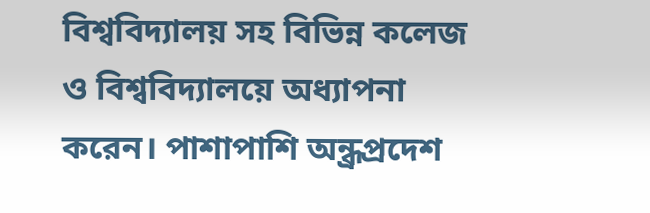বিশ্ববিদ্যালয় সহ বিভিন্ন কলেজ ও বিশ্ববিদ্যালয়ে অধ্যাপনা করেন। পাশাপাশি অন্ধ্রপ্রদেশ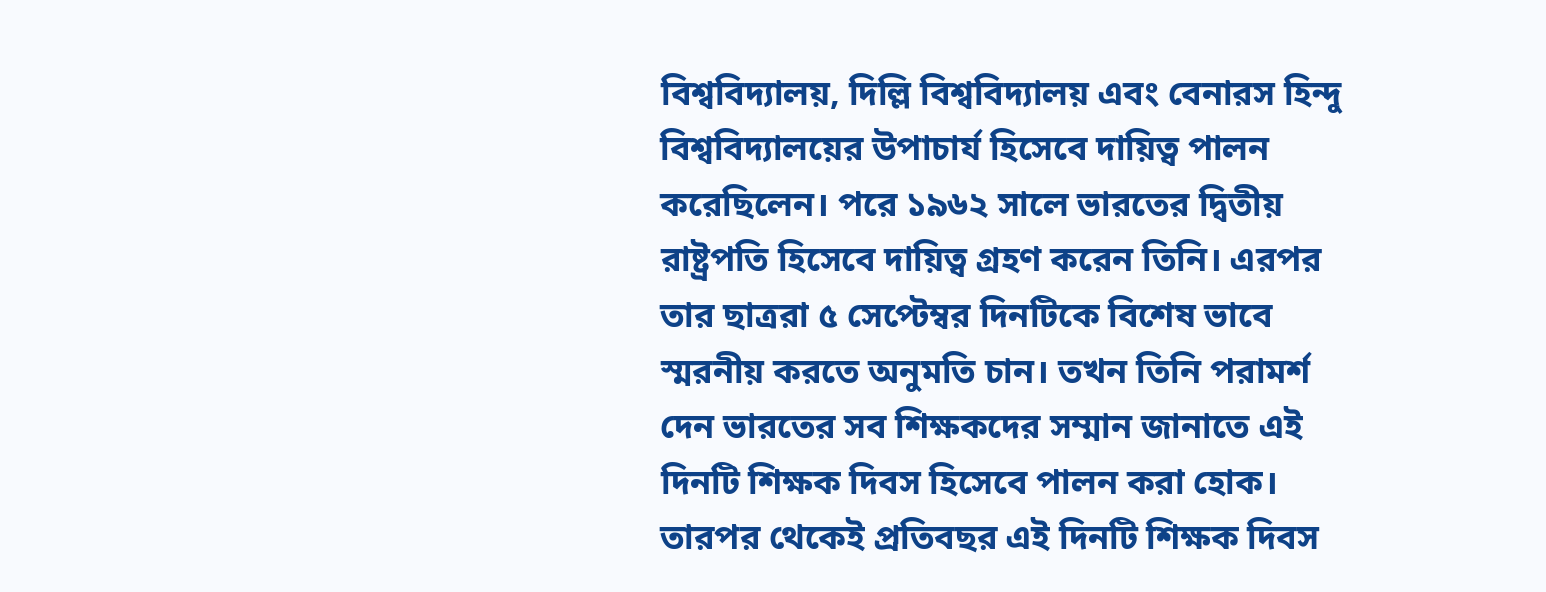বিশ্ববিদ্যালয়, দিল্লি বিশ্ববিদ্যালয় এবং বেনারস হিন্দু বিশ্ববিদ্যালয়ের উপাচার্য হিসেবে দায়িত্ব পালন করেছিলেন। পরে ১৯৬২ সালে ভারতের দ্বিতীয় রাষ্ট্রপতি হিসেবে দায়িত্ব গ্রহণ করেন তিনি। এরপর তার ছাত্ররা ৫ সেপ্টেম্বর দিনটিকে বিশেষ ভাবে স্মরনীয় করতে অনুমতি চান। তখন তিনি পরামর্শ দেন ভারতের সব শিক্ষকদের সম্মান জানাতে এই দিনটি শিক্ষক দিবস হিসেবে পালন করা হোক। তারপর থেকেই প্রতিবছর এই দিনটি শিক্ষক দিবস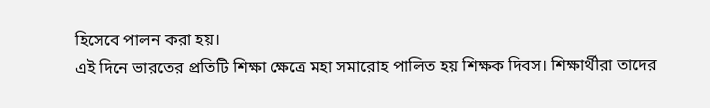হিসেবে পালন করা হয়।
এই দিনে ভারতের প্রতিটি শিক্ষা ক্ষেত্রে মহা সমারোহ পালিত হয় শিক্ষক দিবস। শিক্ষার্থীরা তাদের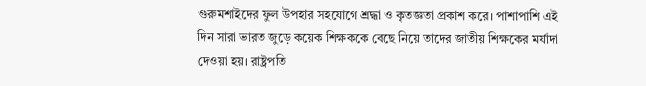গুরুমশাইদের ফুল উপহার সহযোগে শ্রদ্ধা ও কৃতজ্ঞতা প্রকাশ করে। পাশাপাশি এই দিন সারা ভারত জুড়ে কয়েক শিক্ষককে বেছে নিয়ে তাদের জাতীয় শিক্ষকের মর্যাদা দেওয়া হয়। রাষ্ট্রপতি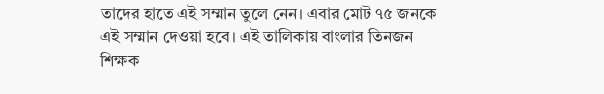তাদের হাতে এই সম্মান তুলে নেন। এবার মোট ৭৫ জনকে এই সম্মান দেওয়া হবে। এই তালিকায় বাংলার তিনজন শিক্ষক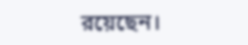রয়েছেন।